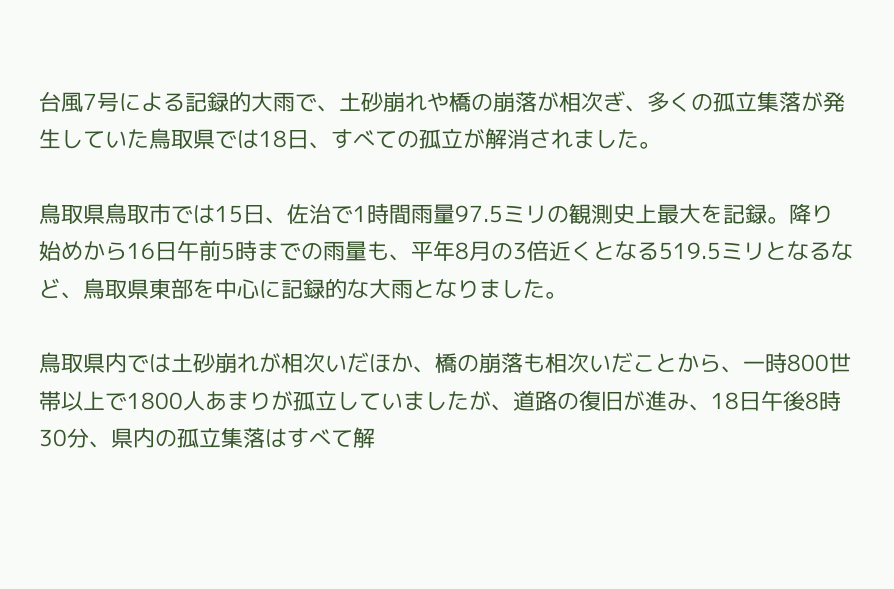台風7号による記録的大雨で、土砂崩れや橋の崩落が相次ぎ、多くの孤立集落が発生していた鳥取県では18日、すべての孤立が解消されました。

鳥取県鳥取市では15日、佐治で1時間雨量97.5ミリの観測史上最大を記録。降り始めから16日午前5時までの雨量も、平年8月の3倍近くとなる519.5ミリとなるなど、鳥取県東部を中心に記録的な大雨となりました。

鳥取県内では土砂崩れが相次いだほか、橋の崩落も相次いだことから、一時800世帯以上で1800人あまりが孤立していましたが、道路の復旧が進み、18日午後8時30分、県内の孤立集落はすべて解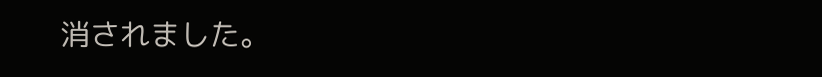消されました。